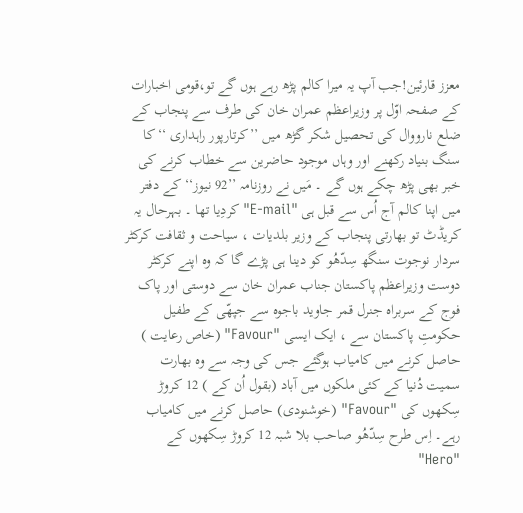معزز قارئین!جب آپ یہ میرا کالم پڑھ رہے ہوں گے تو،قومی اخبارات کے صفحہ اوّل پر وزیراعظم عمران خان کی طرف سے پنجاب کے ضلع نارووال کی تحصیل شکر گڑھ میں ’’کرتارپور راہداری ‘‘کا سنگ بنیاد رکھنے اور وہاں موجود حاضرین سے خطاب کرنے کی خبر بھی پڑھ چکے ہوں گے ۔ مَیں نے روزنامہ ’’92 نیوز‘‘ کے دفتر میں اپنا کالم آج اُس سے قبل ہی "E-mail"کردِیا تھا ۔ بہرحال یہ کریڈٹ تو بھارتی پنجاب کے وزیر بلدیات ، سیاحت و ثقافت کرکٹر سردار نوجوت سنگھ سِدّھُو کو دینا ہی پڑے گا کہ وہ اپنے کرکٹر دوست وزیراعظم پاکستان جناب عمران خان سے دوستی اور پاک فوج کے سربراہ جنرل قمر جاوید باجوہ سے جپھّی کے طفیل حکومتِ پاکستان سے ، ایک ایسی "Favour" (خاص رعایت ) حاصل کرنے میں کامیاب ہوگئے جس کی وجہ سے وہ بھارت سمیت دُنیا کے کئی ملکوں میں آباد (بقول اُن کے ) 12 کروڑ سِکھوں کی "Favour" (خوشنودی) حاصل کرنے میں کامیاب رہے۔ اِس طرح سِدّھُو صاحب بلا شبہ 12 کروڑ سِکھوں کے "Hero"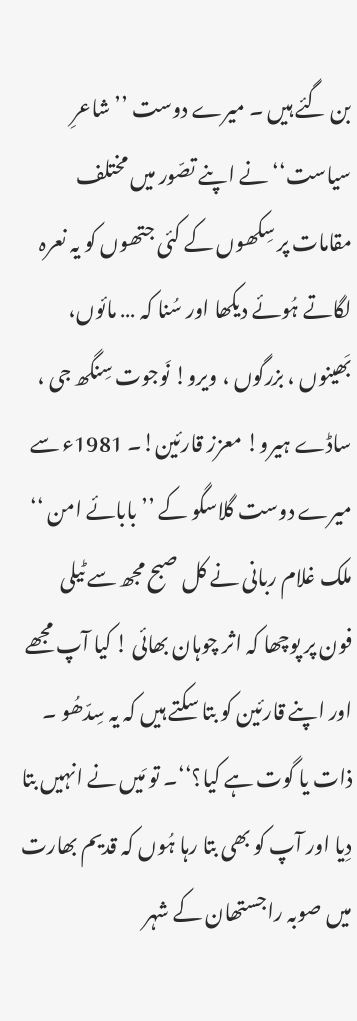بن گئے ہیں ۔ میرے دوست ’’ شاعرِ سیاست‘‘ نے اپنے تصّور میں مختلف مقامات پر سِکھوں کے کئی جتھوں کو یہ نعرہ لگاتے ہُوئے دیکھا اور سُنا کہ … مائوں، بَھینوں ، بزرگوں ، ویرو! نَوجوت سِنگھ جی ، ساڈے ہیرو! معزز قارئین!۔ 1981ء سے میرے دوست گلاسگو کے ’’ بابائے امن ‘‘ ملک غلام ربانی نے کل صبح مجھ سے ٹیلی فون پر پوچھا کہ اثر چوہان بھائی ! کیا آپ مجھے اور اپنے قارئین کو بتا سکتے ہیں کہ یہ سِدّھُو ۔ ذات یا گوت ہے کیا؟‘‘۔ تو مَیں نے انہیں بتا دِیا اور آپ کو بھی بتا رہا ہُوں کہ قدیم بھارت میں صوبہ راجستھان کے شہر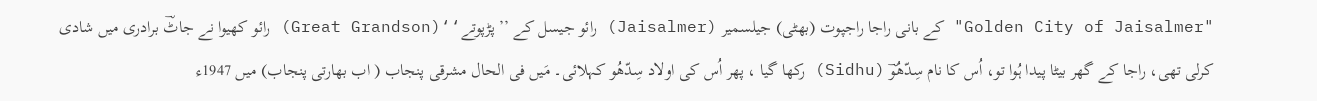"Golden City of Jaisalmer" کے بانی راجا راجپوت (بھٹی) جیلسمیر (Jaisalmer) رائو جیسل کے ’’ پڑپوتے‘‘(Great Grandson) رائو کھیوا نے جاٹؔ برادری میں شادی کرلی تھی، راجا کے گھر بیٹا پیدا ہُوا تو، اُس کا نام سِدّھُوؔ (Sidhu) رکھا گیا ، پھر اُس کی اولاد سِدّھُو کہلائی۔ مَیں فی الحال مشرقی پنجاب ( اب بھارتی پنجاب) میں 1947ء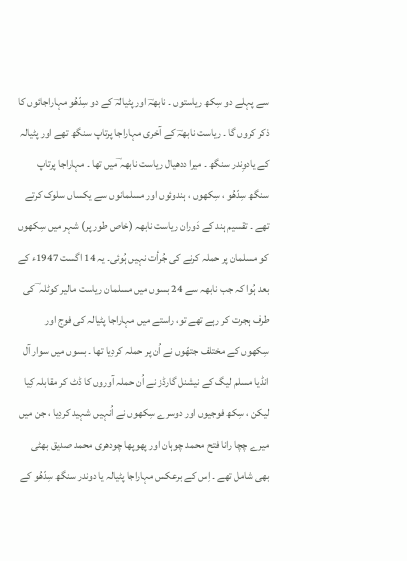سے پہلے دو سِکھ ریاستوں ۔ نابھہؔ اور پٹیالہؔ کے دو سِدّھُو مہاراجائوں کا ذکر کروں گا ۔ ریاست نابھہؔ کے آخری مہاراجا پرتاپ سنگھ تھے اور پٹیالہ کے یادوِندر سنگھ ۔ میرا ددھیال ریاست نابھہ ؔمیں تھا ۔ مہاراجا پرتاپ سنگھ سِدّھُو ، سِکھوں ، ہندوئوں اور مسلمانوں سے یکساں سلوک کرتے تھے ۔ تقسیم ہند کے دَوران ریاست نابھہ (خاص طور پر) شہر میں سِکھوں کو مسلمان پر حملہ کرنے کی جُرأت نہیں ہُوئی۔ یہ 14 اگست 1947ء کے بعد ہُوا کہ جب نابھہ سے 24 بسوں میں مسلمان ریاست مالیر کوٹلہ ؔ کی طرف ہجرت کر رہے تھے تو، راستے میں مہاراجا پٹیالہ کی فوج اور سِکھوں کے مختلف جتھّوں نے اُن پر حملہ کردِیا تھا ۔ بسوں میں سوار آل انڈیا مسلم لیگ کے نیشنل گارڈز نے اُن حملہ آوروں کا ڈٹ کر مقابلہ کِیا لیکن ، سِکھ فوجیوں اور دوسرے سِکھوں نے اُنہیں شہید کردِیا ، جن میں میرے چچا رانا فتح محمد چوہان اور پھوپھا چودھری محمد صدیق بھٹی بھی شامل تھے ۔ اِس کے برعکس مہاراجا پٹیالہ یا دوندر سنگھ سِدّھُو کے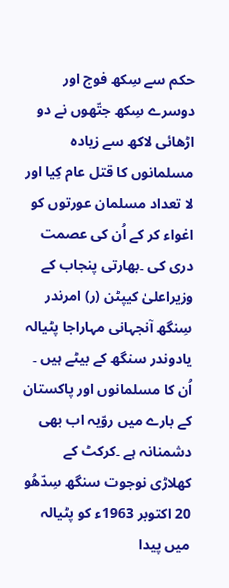حکم سے سِکھ فوج اور دوسرے سِکھ جتّھوں نے دو اڑھائی لاکھ سے زیادہ مسلمانوں کا قتل عام کِیا اور لا تعداد مسلمان عورتوں کو اغواء کر کے اُن کی عصمت دری کی ۔بھارتی پنجاب کے وزیراعلیٰ کیپٹن (ر) امرندر سِنگھ آنجہانی مہاراجا پٹیالہ یادوندر سنگھ کے بیٹے ہیں ۔ اُن کا مسلمانوں اور پاکستان کے بارے میں روّیہ اب بھی دشمنانہ ہے ۔کرکٹ کے کھلاڑی نوجوت سنگھ سِدّھُو 20 اکتوبر 1963ء کو پٹیالہ میں پیدا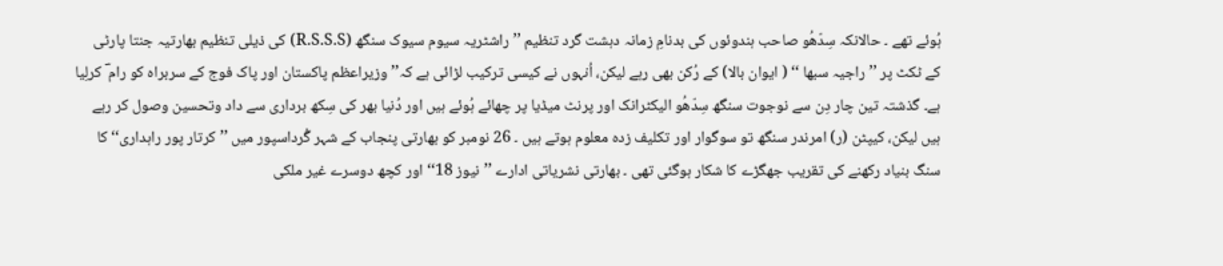ہُوئے تھے ۔ حالانکہ سِدّھُو صاحب ہندوئوں کی بدنامِ زمانہ دہشت گرد تنظیم ’’ راشٹریہ سیوم سیوک سنگھ (R.S.S.S) کی ذیلی تنظیم بھارتیہ جنتا پارٹی کے ٹکٹ پر ’’راجیہ سبھا ‘‘ ( ایوان بالا) کے رُکن بھی رہے لیکن، اُنہوں نے کیسی ترکیب لڑائی ہے کہ’’ وزیراعظم پاکستان اور پاک فوج کے سربراہ کو رام ؔ کرلِیا ہے۔ گذشتہ تین چار دِن سے نوجوت سنگھ سِدّھُو الیکٹرانک اور پرنٹ میڈیا پر چھائے ہُوئے ہیں اور دُنیا بھر کی سِکھ برداری سے داد وتحسین وصول کر رہے ہیں لیکن، کیپٹن (ر) امرندر سنگھ تو سوگوار اور تکلیف زدہ معلوم ہوتے ہیں ۔ 26 نومبر کو بھارتی پنجاب کے شہر گُرداسپور میں ’’ کرتار پور راہداری‘‘ کا سنگ بنیاد رکھنے کی تقریب جھگڑے کا شکار ہوگئی تھی ۔ بھارتی نشریاتی ادارے ’’نیوز 18‘‘ اور کچھ دوسرے غیر ملکی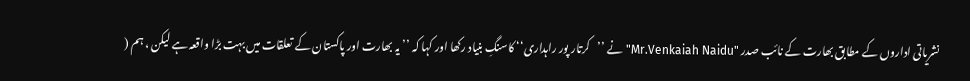نشریاتی اداروں کے مطابق بھارت کے نائب صدر "Mr.Venkaiah Naidu" نے ’’کرتار پور راہداری‘‘ کاسنگِ بنیاد رکھا اور کہا کہ ’’ یہ بھارت اور پاکستان کے تعلقات میں بہت بڑا واقعہ ہے لیکن ، ہم (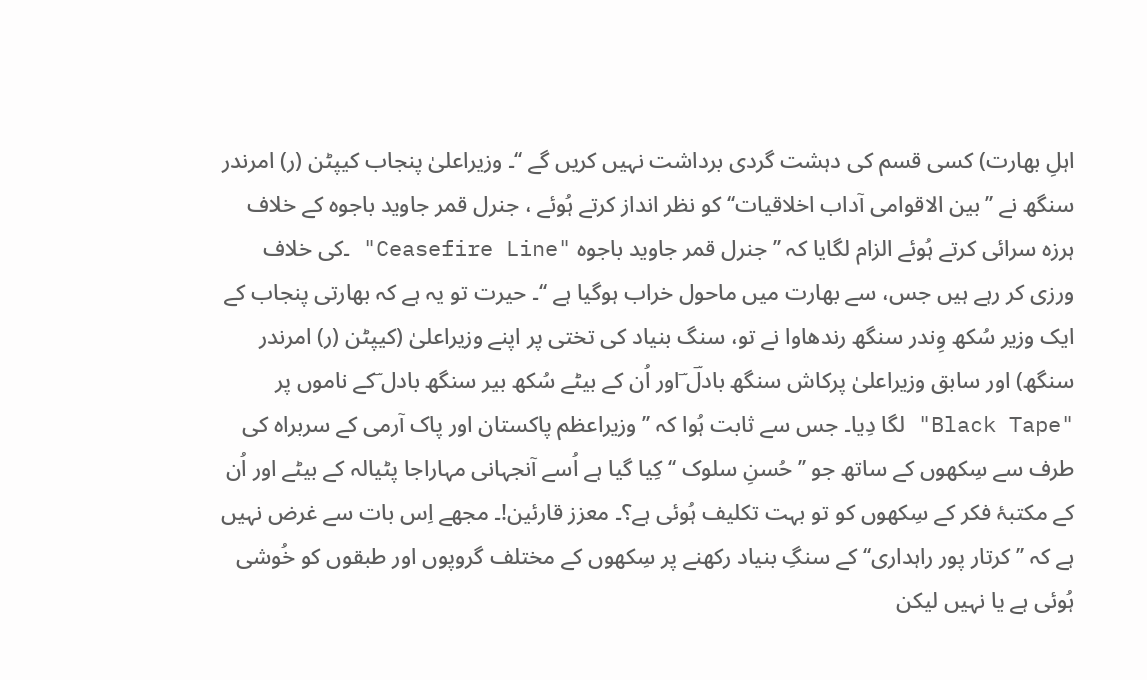اہلِ بھارت) کسی قسم کی دہشت گردی برداشت نہیں کریں گے ‘‘۔ وزیراعلیٰ پنجاب کیپٹن (ر) امرندر سنگھ نے ’’بین الاقوامی آداب اخلاقیات‘‘ کو نظر انداز کرتے ہُوئے ، جنرل قمر جاوید باجوہ کے خلاف ہرزہ سرائی کرتے ہُوئے الزام لگایا کہ ’’ جنرل قمر جاوید باجوہ "Ceasefire Line" ۔کی خلاف ورزی کر رہے ہیں جس، سے بھارت میں ماحول خراب ہوگیا ہے ‘‘۔ حیرت تو یہ ہے کہ بھارتی پنجاب کے ایک وزیر سُکھ وِندر سنگھ رندھاوا نے تو، سنگ بنیاد کی تختی پر اپنے وزیراعلیٰ (کیپٹن (ر) امرندر سنگھ) اور سابق وزیراعلیٰ پرکاش سنگھ بادلؔ ؔاور اُن کے بیٹے سُکھ بیر سنگھ بادل ؔکے ناموں پر "Black Tape" لگا دِیا۔ جس سے ثابت ہُوا کہ ’’ وزیراعظم پاکستان اور پاک آرمی کے سربراہ کی طرف سے سِکھوں کے ساتھ جو ’’حُسنِ سلوک ‘‘ کِیا گیا ہے اُسے آنجہانی مہاراجا پٹیالہ کے بیٹے اور اُن کے مکتبۂ فکر کے سِکھوں کو تو بہت تکلیف ہُوئی ہے؟۔ معزز قارئین!۔ مجھے اِس بات سے غرض نہیں ہے کہ ’’ کرتار پور راہداری‘‘ کے سنگِ بنیاد رکھنے پر سِکھوں کے مختلف گروپوں اور طبقوں کو خُوشی ہُوئی ہے یا نہیں لیکن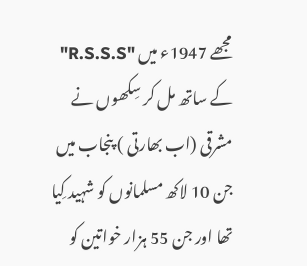مجھے 1947ء میں "R.S.S.S" کے ساتھ مل کر سِکھوں نے مشرقی (اب بھارتی ) پنجاب میں جن 10 لاکھ مسلمانوں کو شہید کِیا تھا اور جن 55 ہزار خواتین کو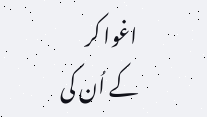اغوا کر کے اُن کی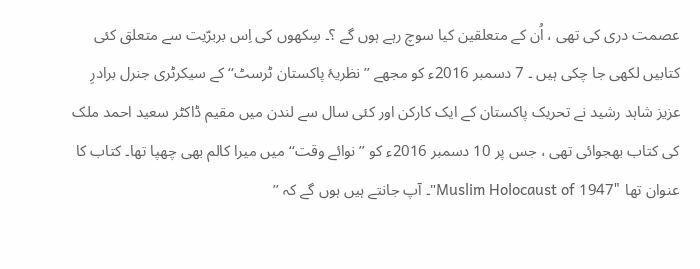عصمت دری کی تھی ، اُن کے متعلقین کیا سوچ رہے ہوں گے ؟۔ سِکھوں کی اِس بربرّیت سے متعلق کئی کتابیں لکھی جا چکی ہیں ۔ 7 دسمبر 2016ء کو مجھے ’’ نظریۂ پاکستان ٹرسٹ‘‘ کے سیکرٹری جنرل برادرِ عزیز شاہد رشید نے تحریک پاکستان کے ایک کارکن اور کئی سال سے لندن میں مقیم ڈاکٹر سعید احمد ملک کی کتاب بھجوائی تھی ، جس پر 10 دسمبر 2016ء کو ’’نوائے وقت‘‘ میں میرا کالم بھی چھپا تھا۔ کتاب کا عنوان تھا "Muslim Holocaust of 1947"۔ آپ جانتے ہیں ہوں گے کہ ’’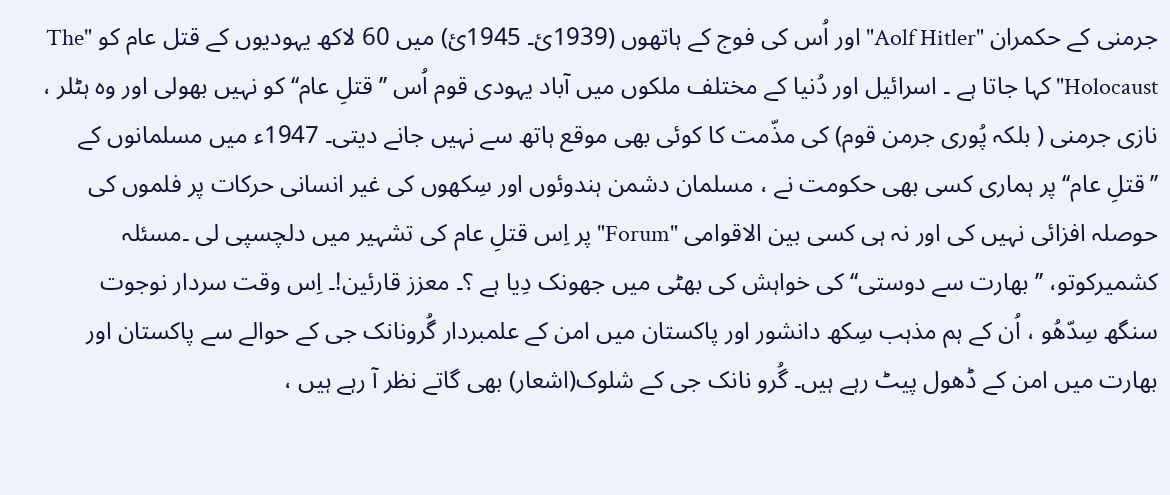جرمنی کے حکمران "Aolf Hitler" اور اُس کی فوج کے ہاتھوں (1939ئ۔ 1945ئ) میں 60 لاکھ یہودیوں کے قتل عام کو "The Holocaust" کہا جاتا ہے ۔ اسرائیل اور دُنیا کے مختلف ملکوں میں آباد یہودی قوم اُس ’’ قتلِ عام‘‘ کو نہیں بھولی اور وہ ہٹلر ، نازی جرمنی ( بلکہ پُوری جرمن قوم) کی مذّمت کا کوئی بھی موقع ہاتھ سے نہیں جانے دیتی۔ 1947ء میں مسلمانوں کے ’’قتلِ عام‘‘ پر ہماری کسی بھی حکومت نے ، مسلمان دشمن ہندوئوں اور سِکھوں کی غیر انسانی حرکات پر فلموں کی حوصلہ افزائی نہیں کی اور نہ ہی کسی بین الاقوامی "Forum" پر اِس قتلِ عام کی تشہیر میں دلچسپی لی ۔مسئلہ کشمیرکوتو، ’’بھارت سے دوستی‘‘ کی خواہش کی بھٹی میں جھونک دِیا ہے ؟۔ معزز قارئین!۔ اِس وقت سردار نوجوت سنگھ سِدّھُو ، اُن کے ہم مذہب سِکھ دانشور اور پاکستان میں امن کے علمبردار گُرونانک جی کے حوالے سے پاکستان اور بھارت میں امن کے ڈھول پیٹ رہے ہیں۔ گُرو نانک جی کے شلوک(اشعار) بھی گاتے نظر آ رہے ہیں ،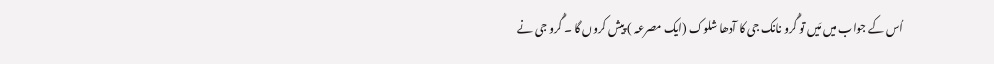اُس کے جواب میں مَیں تو گُرو نانک جی کا آدھا شلوک (ایک مصرعہ ) پیش کروں گا ۔ گُرو جی نے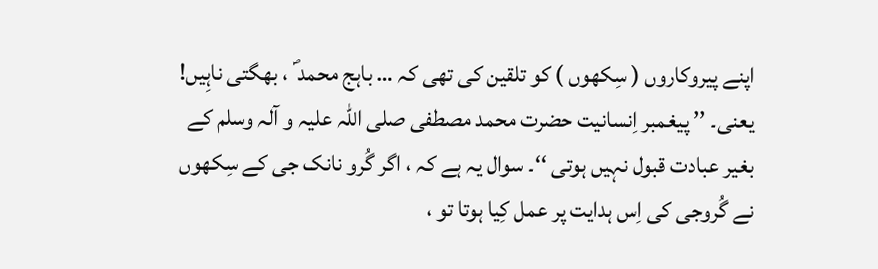اپنے پیروکاروں ( سِکھوں ) کو تلقین کی تھی کہ … باہج محمد ؐ ، بھگتی ناہِیں! یعنی۔ ’’ پیغمبر اِنسانیت حضرت محمد مصطفی صلی اللہ علیہ و آلہ وسلم کے بغیر عبادت قبول نہیں ہوتی ‘‘۔ سوال یہ ہے کہ ، اگر گُرو نانک جی کے سِکھوں نے گُروجی کی اِس ہدایت پر عمل کِیا ہوتا تو ،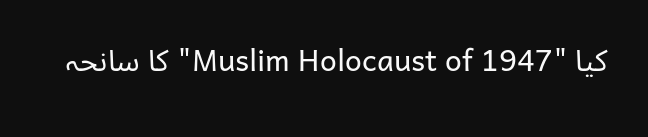کیا "Muslim Holocaust of 1947" کا سانحہ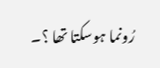رُونما ہوسکتا تھا ؟۔